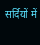सर्दियों में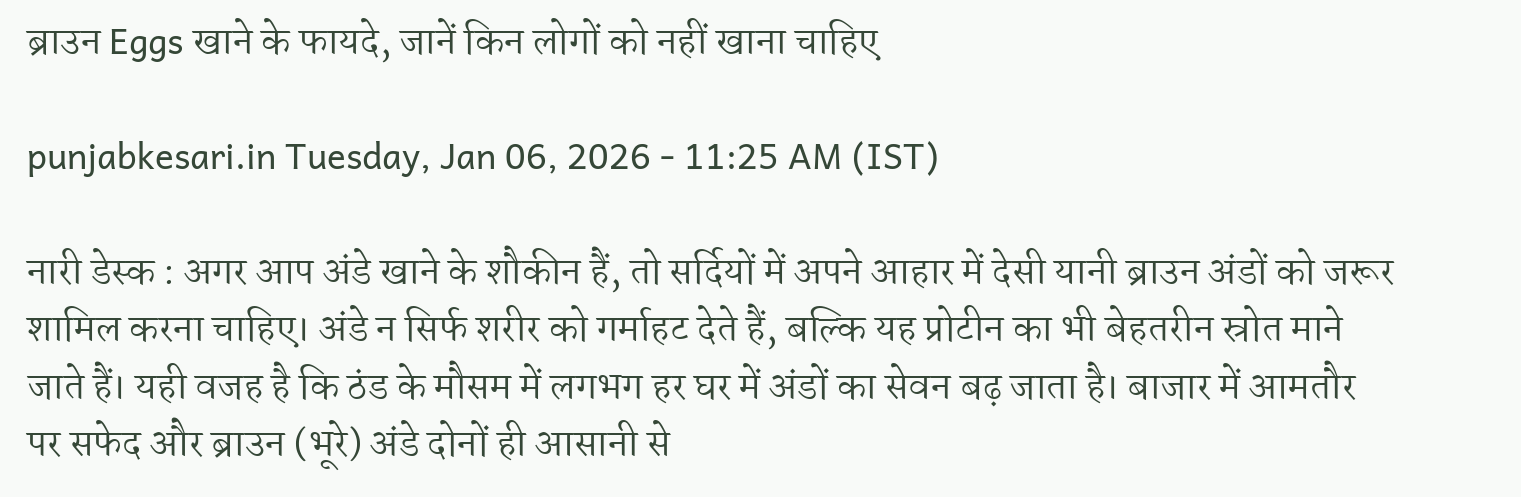ब्राउन Eggs खाने के फायदे, जानें किन लोगों को नहीं खाना चाहिए

punjabkesari.in Tuesday, Jan 06, 2026 - 11:25 AM (IST)

नारी डेस्क : अगर आप अंडे खाने के शौकीन हैं, तो सर्दियों में अपने आहार में देसी यानी ब्राउन अंडों को जरूर शामिल करना चाहिए। अंडे न सिर्फ शरीर को गर्माहट देते हैं, बल्कि यह प्रोटीन का भी बेहतरीन स्रोत माने जाते हैं। यही वजह है कि ठंड के मौसम में लगभग हर घर में अंडों का सेवन बढ़ जाता है। बाजार में आमतौर पर सफेद और ब्राउन (भूरे) अंडे दोनों ही आसानी से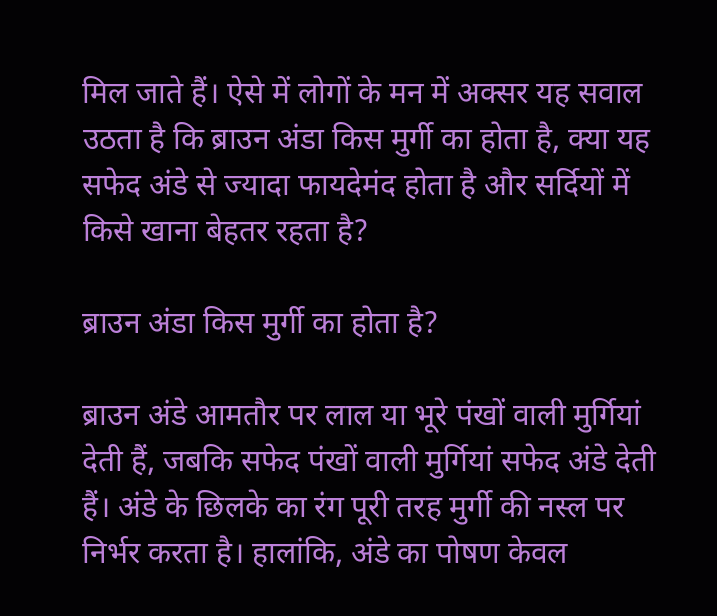मिल जाते हैं। ऐसे में लोगों के मन में अक्सर यह सवाल उठता है कि ब्राउन अंडा किस मुर्गी का होता है, क्या यह सफेद अंडे से ज्यादा फायदेमंद होता है और सर्दियों में किसे खाना बेहतर रहता है?

ब्राउन अंडा किस मुर्गी का होता है?

ब्राउन अंडे आमतौर पर लाल या भूरे पंखों वाली मुर्गियां देती हैं, जबकि सफेद पंखों वाली मुर्गियां सफेद अंडे देती हैं। अंडे के छिलके का रंग पूरी तरह मुर्गी की नस्ल पर निर्भर करता है। हालांकि, अंडे का पोषण केवल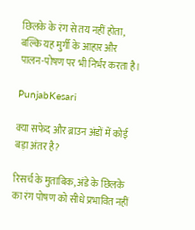छिलके के रंग से तय नहीं होता, बल्कि यह मुर्गी के आहार और पालन-पोषण पर भी निर्भर करता है।

PunjabKesari

क्या सफेद और ब्राउन अंडों में कोई बड़ा अंतर है?

रिसर्च के मुताबिक, अंडे के छिलके का रंग पोषण को सीधे प्रभावित नहीं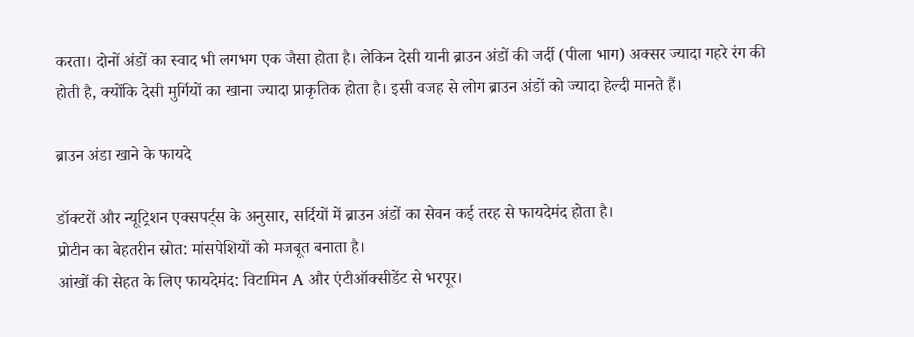करता। दोनों अंडों का स्वाद भी लगभग एक जैसा होता है। लेकिन देसी यानी ब्राउन अंडों की जर्दी (पीला भाग) अक्सर ज्यादा गहरे रंग की होती है, क्योंकि देसी मुर्गियों का खाना ज्यादा प्राकृतिक होता है। इसी वजह से लोग ब्राउन अंडों को ज्यादा हेल्दी मानते हैं।

ब्राउन अंडा खाने के फायदे

डॉक्टरों और न्यूट्रिशन एक्सपर्ट्स के अनुसार, सर्दियों में ब्राउन अंडों का सेवन कई तरह से फायदेमंद होता है।
प्रोटीन का बेहतरीन स्रोत: मांसपेशियों को मजबूत बनाता है।
आंखों की सेहत के लिए फायदेमंद: विटामिन A और एंटीऑक्सीडेंट से भरपूर।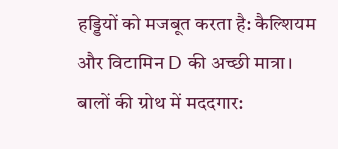हड्डियों को मजबूत करता है: कैल्शियम और विटामिन D की अच्छी मात्रा।
बालों की ग्रोथ में मददगार: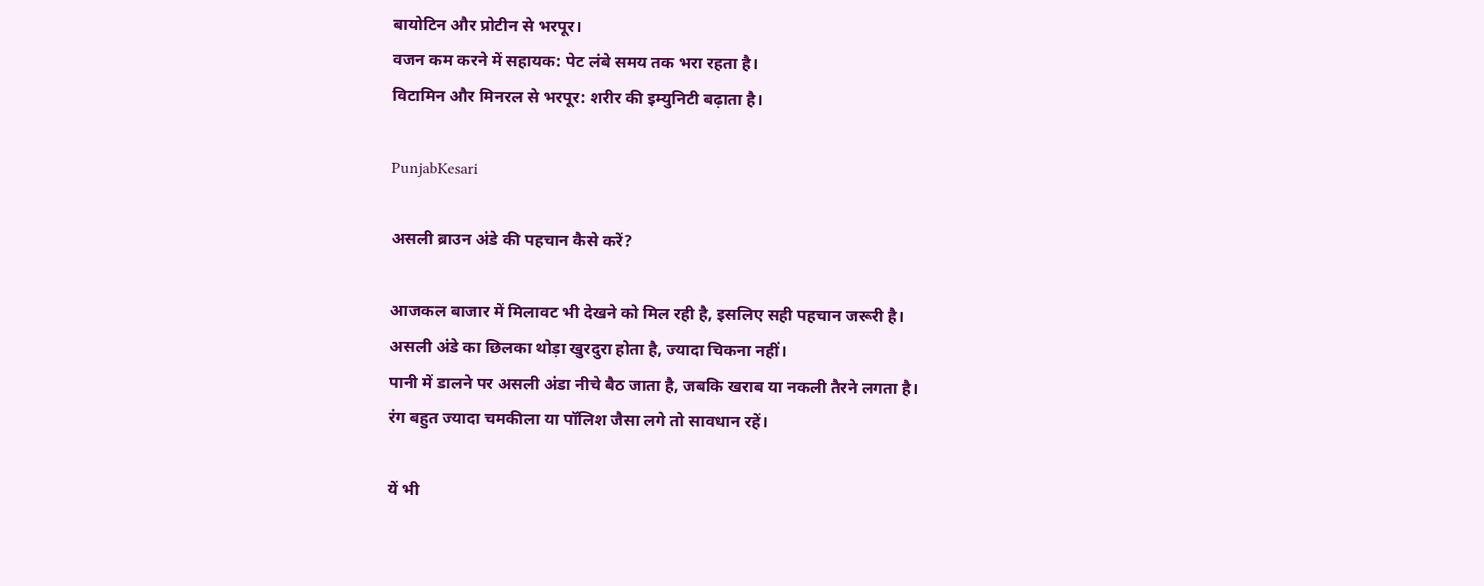बायोटिन और प्रोटीन से भरपूर।
वजन कम करने में सहायक: पेट लंबे समय तक भरा रहता है।
विटामिन और मिनरल से भरपूर: शरीर की इम्युनिटी बढ़ाता है।

PunjabKesari

असली ब्राउन अंडे की पहचान कैसे करें?

आजकल बाजार में मिलावट भी देखने को मिल रही है, इसलिए सही पहचान जरूरी है।
असली अंडे का छिलका थोड़ा खुरदुरा होता है, ज्यादा चिकना नहीं।
पानी में डालने पर असली अंडा नीचे बैठ जाता है, जबकि खराब या नकली तैरने लगता है।
रंग बहुत ज्यादा चमकीला या पॉलिश जैसा लगे तो सावधान रहें।

यें भी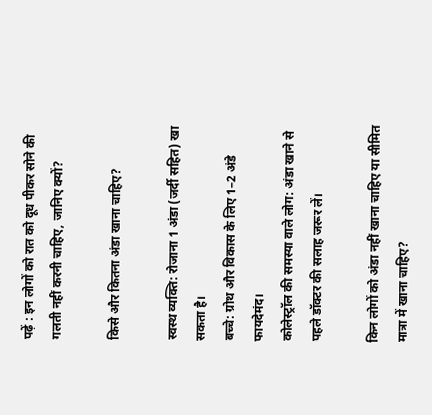पढ़ें : इन लोगों को रात को दूध पीकर सोने की गलती नहीं करनी चाहिए, जानिए क्यों?

किसे और कितना अंडा खाना चाहिए?

स्वस्थ व्यक्ति: रोजाना 1 अंडा (जर्दी सहित) खा सकता है।
बच्चे: ग्रोथ और विकास के लिए 1–2 अंडे फायदेमंद।
कोलेस्ट्रॉल की समस्या वाले लोग: अंडा खाने से पहले डॉक्टर की सलाह जरूर लें।

किन लोगों को अंडा नहीं खाना चाहिए या सीमित मात्रा में खाना चाहिए?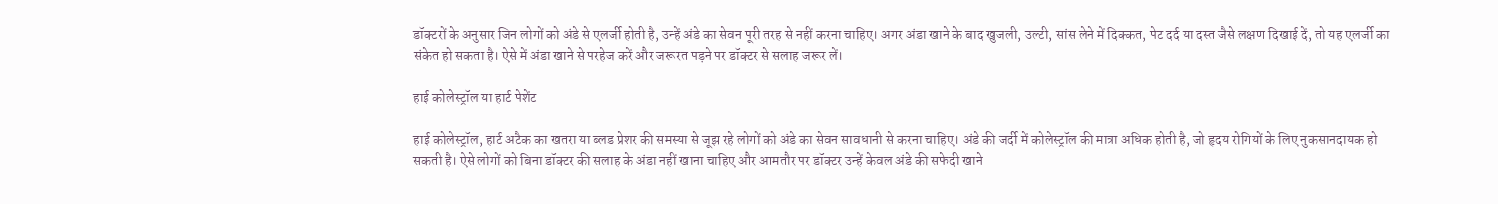डॉक्टरों के अनुसार जिन लोगों को अंडे से एलर्जी होती है, उन्हें अंडे का सेवन पूरी तरह से नहीं करना चाहिए। अगर अंडा खाने के बाद खुजली, उल्टी, सांस लेने में दिक्कत, पेट दर्द या दस्त जैसे लक्षण दिखाई दें, तो यह एलर्जी का संकेत हो सकता है। ऐसे में अंडा खाने से परहेज करें और जरूरत पड़ने पर डॉक्टर से सलाह जरूर लें।

हाई कोलेस्ट्रॉल या हार्ट पेशेंट

हाई कोलेस्ट्रॉल, हार्ट अटैक का खतरा या ब्लड प्रेशर की समस्या से जूझ रहे लोगों को अंडे का सेवन सावधानी से करना चाहिए। अंडे की जर्दी में कोलेस्ट्रॉल की मात्रा अधिक होती है, जो हृदय रोगियों के लिए नुकसानदायक हो सकती है। ऐसे लोगों को बिना डॉक्टर की सलाह के अंडा नहीं खाना चाहिए और आमतौर पर डॉक्टर उन्हें केवल अंडे की सफेदी खाने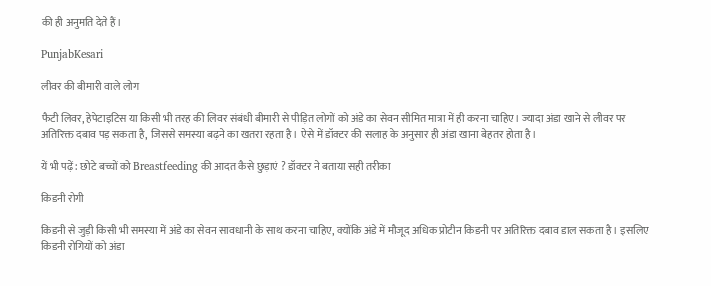की ही अनुमति देते हैं।

PunjabKesari

लीवर की बीमारी वाले लोग

फैटी लिवर, हेपेटाइटिस या किसी भी तरह की लिवर संबंधी बीमारी से पीड़ित लोगों को अंडे का सेवन सीमित मात्रा में ही करना चाहिए। ज्यादा अंडा खाने से लीवर पर अतिरिक्त दबाव पड़ सकता है, जिससे समस्या बढ़ने का खतरा रहता है। ऐसे में डॉक्टर की सलाह के अनुसार ही अंडा खाना बेहतर होता है।

यें भी पढ़ें : छोटे बच्चों को Breastfeeding की आदत कैसे छुड़ाएं ? डॉक्टर ने बताया सही तरीका

किडनी रोगी

किडनी से जुड़ी किसी भी समस्या में अंडे का सेवन सावधानी के साथ करना चाहिए, क्योंकि अंडे में मौजूद अधिक प्रोटीन किडनी पर अतिरिक्त दबाव डाल सकता है। इसलिए किडनी रोगियों को अंडा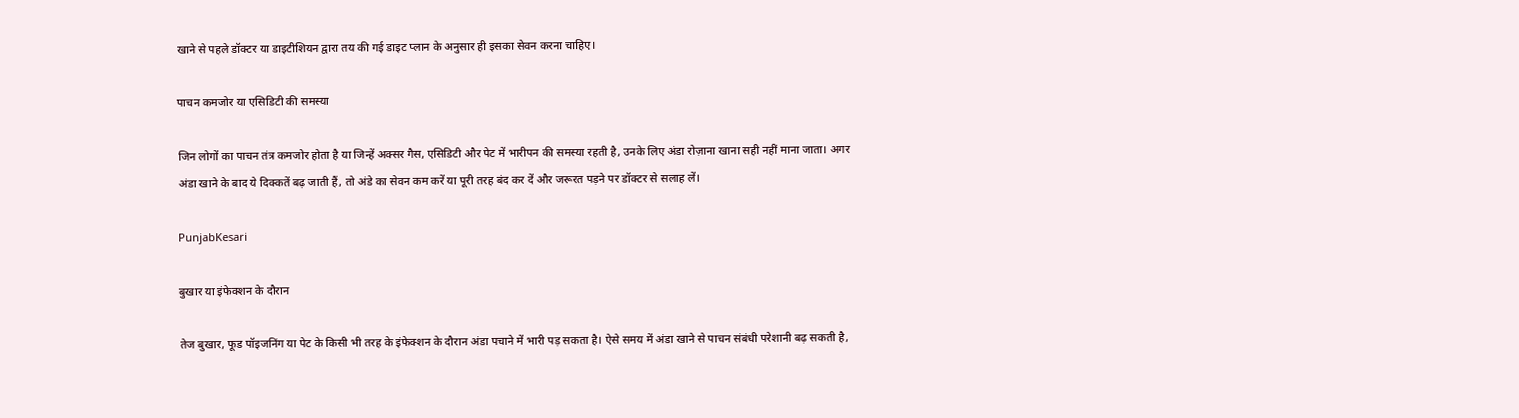खाने से पहले डॉक्टर या डाइटीशियन द्वारा तय की गई डाइट प्लान के अनुसार ही इसका सेवन करना चाहिए।

पाचन कमजोर या एसिडिटी की समस्या

जिन लोगों का पाचन तंत्र कमजोर होता है या जिन्हें अक्सर गैस, एसिडिटी और पेट में भारीपन की समस्या रहती है, उनके लिए अंडा रोज़ाना खाना सही नहीं माना जाता। अगर अंडा खाने के बाद ये दिक्कतें बढ़ जाती हैं, तो अंडे का सेवन कम करें या पूरी तरह बंद कर दें और जरूरत पड़ने पर डॉक्टर से सलाह लें।

PunjabKesari

बुखार या इंफेक्शन के दौरान

तेज बुखार, फूड पॉइजनिंग या पेट के किसी भी तरह के इंफेक्शन के दौरान अंडा पचाने में भारी पड़ सकता है। ऐसे समय में अंडा खाने से पाचन संबंधी परेशानी बढ़ सकती है,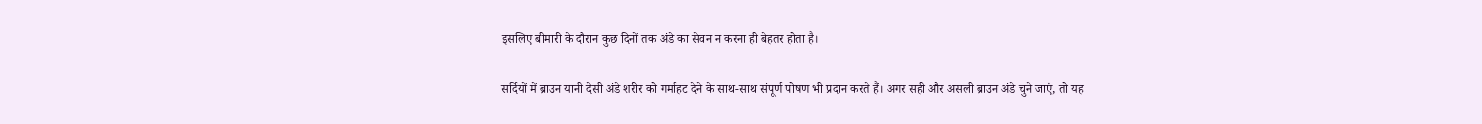इसलिए बीमारी के दौरान कुछ दिनों तक अंडे का सेवन न करना ही बेहतर होता है।

सर्दियों में ब्राउन यानी देसी अंडे शरीर को गर्माहट देने के साथ-साथ संपूर्ण पोषण भी प्रदान करते हैं। अगर सही और असली ब्राउन अंडे चुने जाएं, तो यह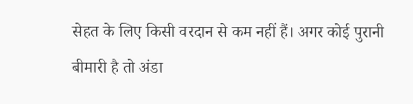सेहत के लिए किसी वरदान से कम नहीं हैं। अगर कोई पुरानी बीमारी है तो अंडा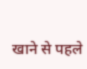खाने से पहले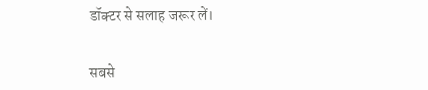डॉक्टर से सलाह जरूर लें।


सबसे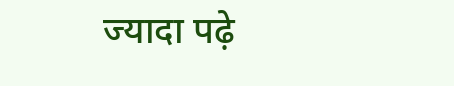ज्यादा पढ़े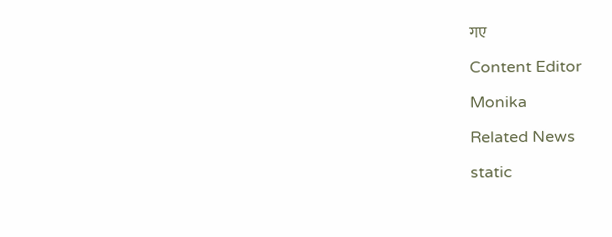गए

Content Editor

Monika

Related News

static